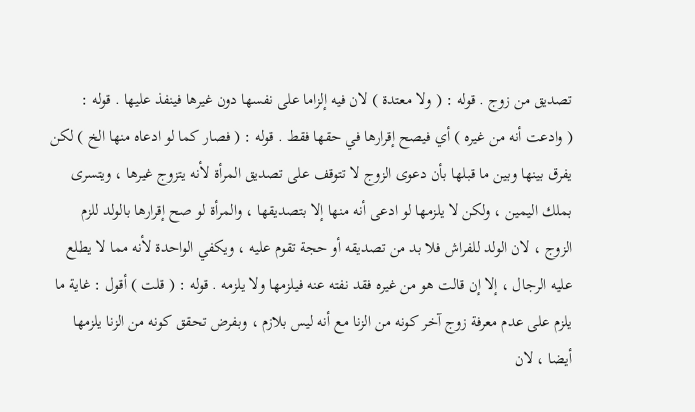تصديق من زوج . قوله : ( ولا معتدة ) لان فيه إلزاما على نفسها دون غيرها فينفذ عليها . قوله :
( وادعت أنه من غيره ) أي فيصح إقرارها في حقها فقط . قوله : ( فصار كما لو ادعاه منها الخ ) لكن
يفرق بينها وبين ما قبلها بأن دعوى الزوج لا تتوقف على تصديق المرأة لأنه يتزوج غيرها ، ويتسرى
بملك اليمين ، ولكن لا يلزمها لو ادعى أنه منها إلا بتصديقها ، والمرأة لو صح إقرارها بالولد للزم
الزوج ، لان الولد للفراش فلا بد من تصديقه أو حجة تقوم عليه ، ويكفي الواحدة لأنه مما لا يطلع
عليه الرجال ، إلا إن قالت هو من غيره فقد نفته عنه فيلزمها ولا يلزمه . قوله : ( قلت ) أقول : غاية ما
يلزم على عدم معرفة زوج آخر كونه من الزنا مع أنه ليس بلازم ، وبفرض تحقق كونه من الزنا يلزمها
أيضا ، لان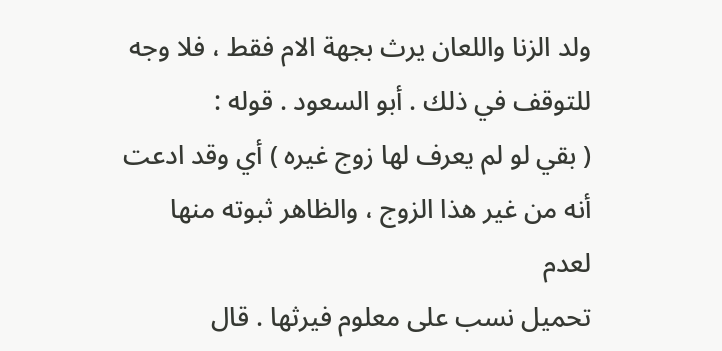ولد الزنا واللعان يرث بجهة الام فقط ، فلا وجه للتوقف في ذلك . أبو السعود . قوله :
( بقي لو لم يعرف لها زوج غيره ) أي وقد ادعت أنه من غير هذا الزوج ، والظاهر ثبوته منها لعدم
تحميل نسب على معلوم فيرثها . قال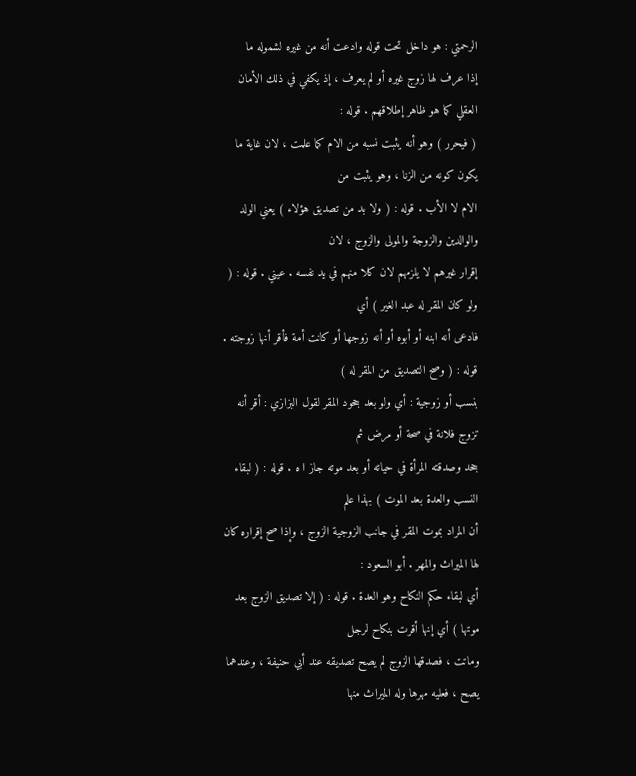الرحمتي : هو داخل تحت قوله وادعت أنه من غيره لشموله ما
إذا عرف لها زوج غيره أو لم يعرف ، إذ يكفي في ذلك الأمان العقلي كما هو ظاهر إطلاقهم . قوله :
( فيحرر ) وهو أنه يثبت نسبه من الام كما علمت ، لان غاية ما يكون كونه من الزنا ، وهو يثبت من
الام لا الأب . قوله : ( ولا بد من تصديق هؤلاء ) يعني الولد والوالدين والزوجة والمولى والزوج ، لان
إقرار غيرهم لا يلزمهم لان كلا منهم في يد نفسه . عيني . قوله : ( ولو كان المقر له عبد الغير ) أي
فادعى أنه ابنه أو أبوه أو أنه زوجها أو كانت أمة فأقر أنها زوجته . قوله : ( وصح التصديق من المقر له )
بنسب أو زوجية : أي ولو بعد جحود المقر لقول البزازي : أقر أنه تزوج فلانة في صحة أو مرض ثم
جحد وصدقته المرأة في حياته أو بعد موته جاز ا ه . قوله : ( لبقاء النسب والعدة بعد الموت ) بهذا علم
أن المراد بموت المقر في جانب الزوجية الزوج ، وإذا صح إقراره كان لها الميراث والمهر . أبو السعود :
أي لبقاء حكم النكاح وهو العدة . قوله : ( إلا تصديق الزوج بعد موتها ) أي إنها أقرت بنكاح لرجل
وماتت ، فصدقها الزوج لم يصح تصديقه عند أبي حنيفة ، وعندهما يصح ، فعليه مهرها وله الميراث منها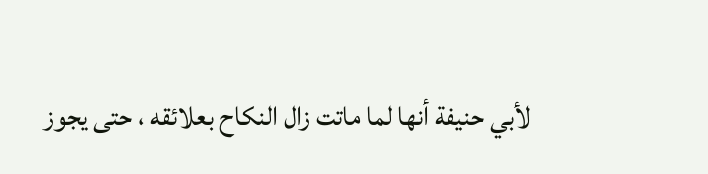لأبي حنيفة أنها لما ماتت زال النكاح بعلائقه ، حتى يجوز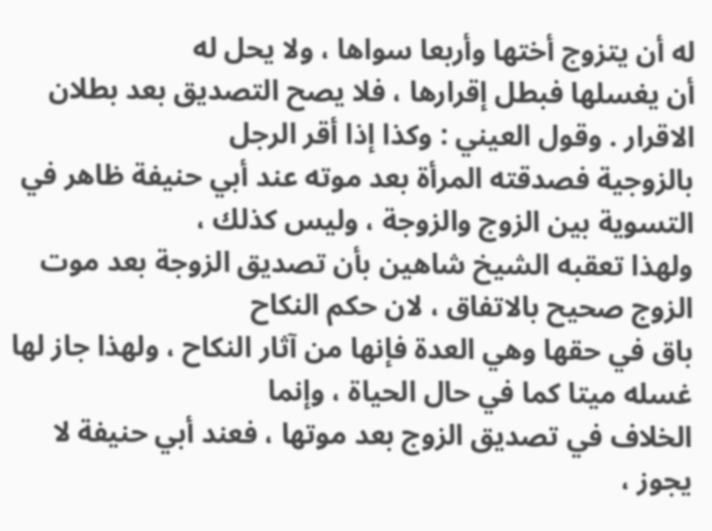له أن يتزوج أختها وأربعا سواها ، ولا يحل له
أن يغسلها فبطل إقرارها ، فلا يصح التصديق بعد بطلان الاقرار . وقول العيني : وكذا إذا أقر الرجل
بالزوجية فصدقته المرأة بعد موته عند أبي حنيفة ظاهر في التسوية بين الزوج والزوجة ، وليس كذلك ،
ولهذا تعقبه الشيخ شاهين بأن تصديق الزوجة بعد موت الزوج صحيح بالاتفاق ، لان حكم النكاح
باق في حقها وهي العدة فإنها من آثار النكاح ، ولهذا جاز لها غسله ميتا كما في حال الحياة ، وإنما
الخلاف في تصديق الزوج بعد موتها ، فعند أبي حنيفة لا يجوز ،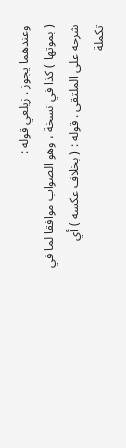وعندهما يجوز . زيلعي قوله :
( بموتها ) كذا في نسخة ، وهو الصواب موافقا لما في شرحه على الملتقى . قوله : ( بخلاف عكسه ) أي
تكملة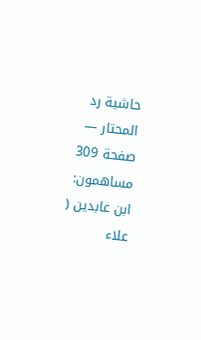حاشية رد المحتار — صفحة 309
مساهمون: ابن عابدين ( علاء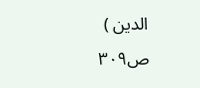الدين )
ص٣٠٩